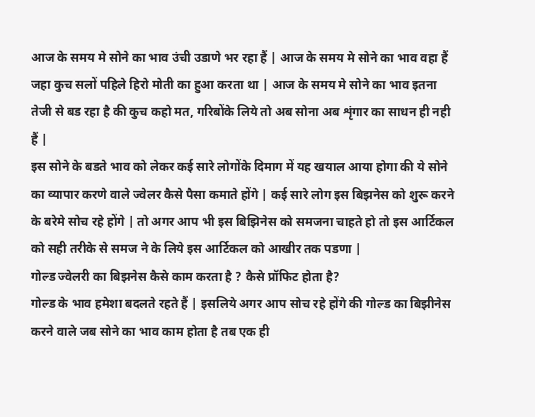आज के समय मे सोने का भाव उंची उडाणे भर रहा हैं | आज के समय मे सोने का भाव वहा हैं जहा कुच सलों पहिले हिरो मोती का हुआ करता था | आज के समय मे सोने का भाव इतना तेजी से बड रहा है की कुच कहो मत, गरिबोंके लिये तो अब सोना अब शृंगार का साधन ही नही हैं |
इस सोने के बडते भाव को लेकर कई सारे लोगोंके दिमाग में यह खयाल आया होगा की ये सोने का व्यापार करणे वाले ज्वेलर कैसे पैसा कमाते होंगे | कई सारे लोग इस बिझनेस को शुरू करने के बरेमे सोच रहे होंगे | तो अगर आप भी इस बिझिनेस को समजना चाहते हो तो इस आर्टिकल को सही तरीके से समज ने के लिये इस आर्टिकल को आखीर तक पडणा |
गोल्ड ज्वेलरी का बिझनेस कैसे काम करता है ? कैसे प्रॉफिट होता है?
गोल्ड के भाव हमेशा बदलते रहते हैं | इसलिये अगर आप सोच रहे होंगे की गोल्ड का बिझीनेस करने वाले जब सोने का भाव काम होता है तब एक ही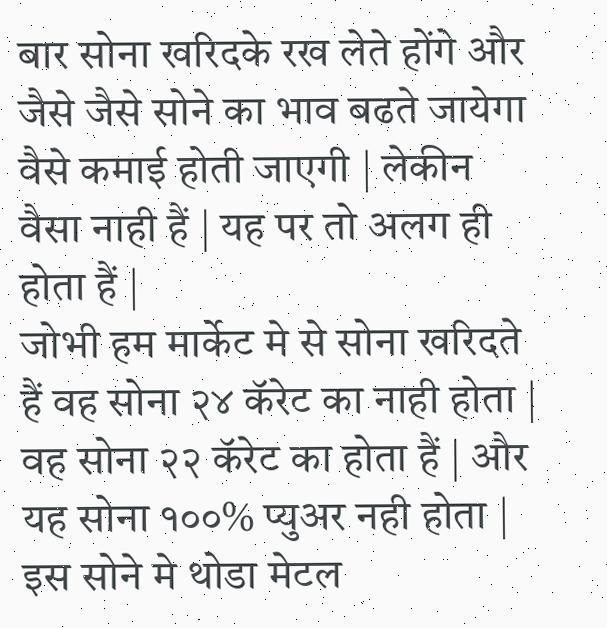बार सोना खरिदके रख लेते होंगे और जैसे जैसे सोने का भाव बढते जायेगा वैसे कमाई होती जाएगी | लेकीन वैसा नाही हैं | यह पर तो अलग ही होता हैं |
जोभी हम मार्केट मे से सोना खरिदते हैं वह सोना २४ कॅरेट का नाही होता | वह सोना २२ कॅरेट का होता हैं | और यह सोना १००% प्युअर नही होता | इस सोने मे थोडा मेटल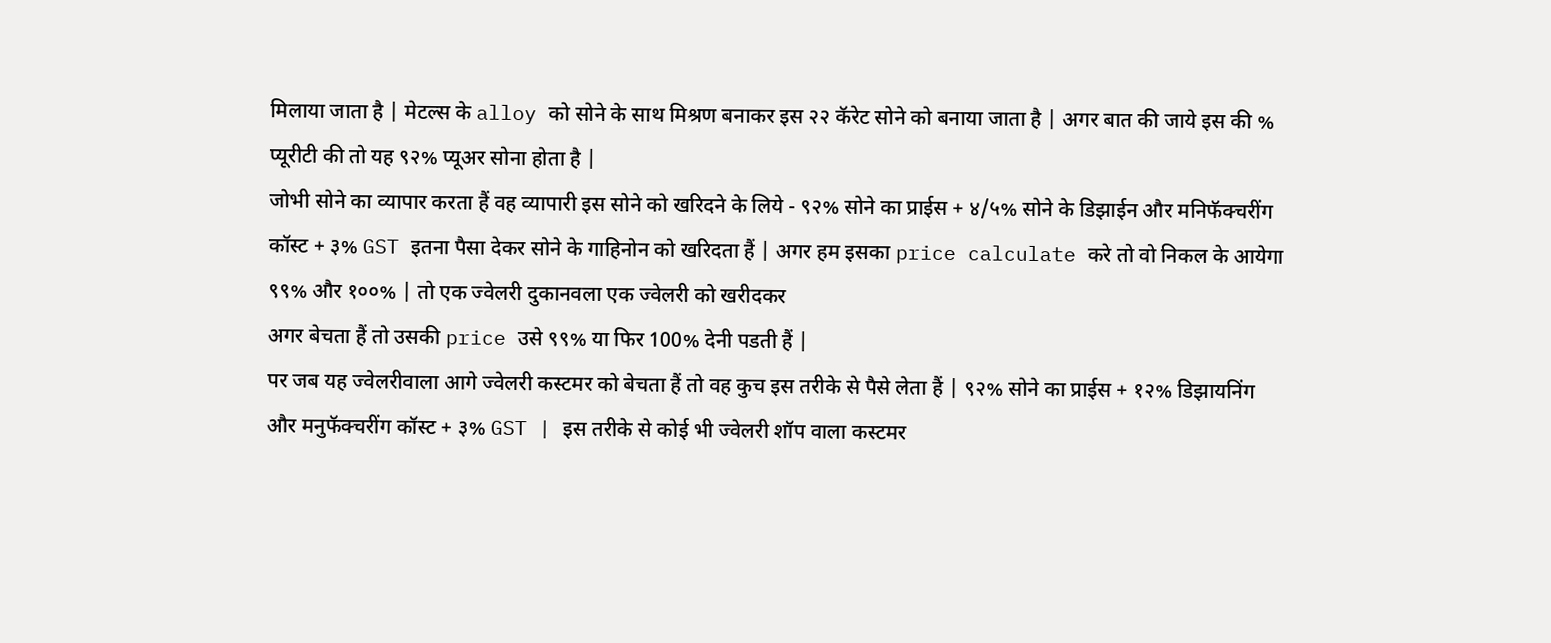मिलाया जाता है | मेटल्स के alloy को सोने के साथ मिश्रण बनाकर इस २२ कॅरेट सोने को बनाया जाता है | अगर बात की जाये इस की % प्यूरीटी की तो यह ९२% प्यूअर सोना होता है |
जोभी सोने का व्यापार करता हैं वह व्यापारी इस सोने को खरिदने के लिये - ९२% सोने का प्राईस + ४/५% सोने के डिझाईन और मनिफॅक्चरींग कॉस्ट + ३% GST इतना पैसा देकर सोने के गाहिनोन को खरिदता हैं | अगर हम इसका price calculate करे तो वो निकल के आयेगा ९९% और १००% | तो एक ज्वेलरी दुकानवला एक ज्वेलरी को खरीदकर
अगर बेचता हैं तो उसकी price उसे ९९% या फिर 100% देनी पडती हैं |
पर जब यह ज्वेलरीवाला आगे ज्वेलरी कस्टमर को बेचता हैं तो वह कुच इस तरीके से पैसे लेता हैं | ९२% सोने का प्राईस + १२% डिझायनिंग और मनुफॅक्चरींग कॉस्ट + ३% GST | इस तरीके से कोई भी ज्वेलरी शॉप वाला कस्टमर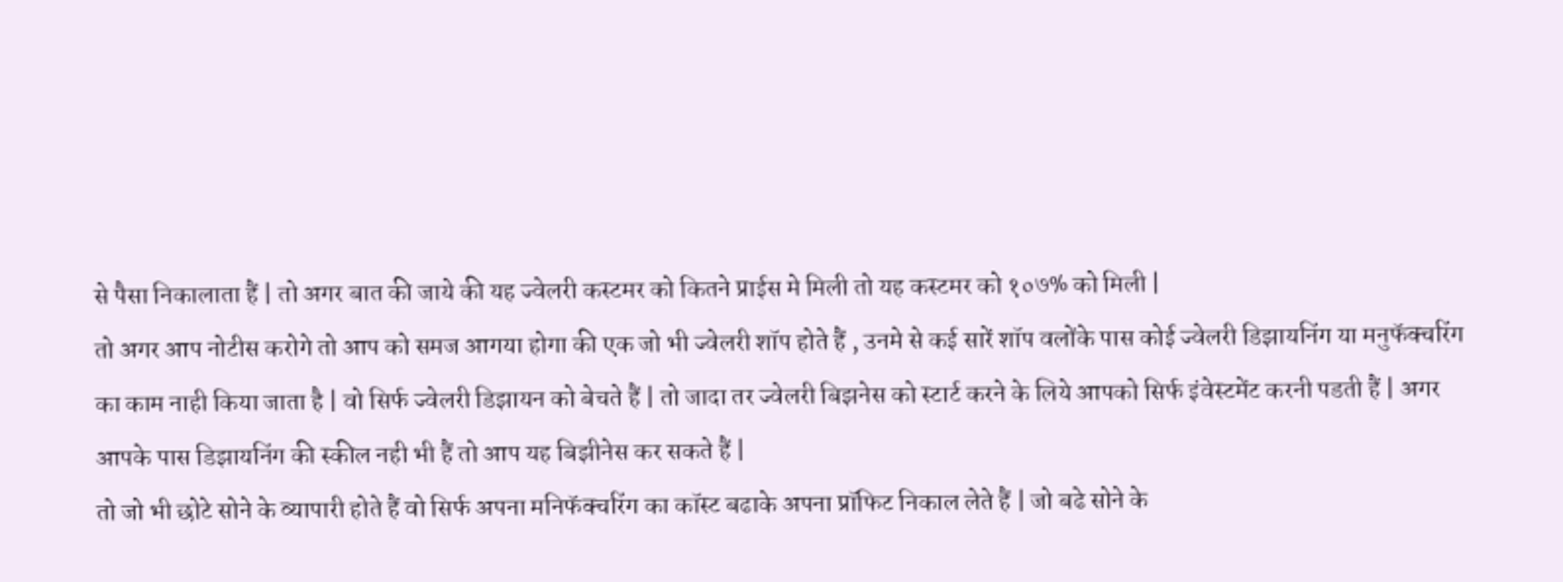से पैसा निकालाता हैं | तो अगर बात की जाये की यह ज्वेलरी कस्टमर को कितने प्राईस मे मिली तो यह कस्टमर को १०७% को मिली |
तो अगर आप नोटीस करोगे तो आप को समज आगया होगा की एक जो भी ज्वेलरी शॉप होते हैं , उनमे से कई सारें शॉप वलोंके पास कोई ज्वेलरी डिझायनिंग या मनुफॅक्चरिंग का काम नाही किया जाता है | वो सिर्फ ज्वेलरी डिझायन को बेचते हैं | तो जादा तर ज्वेलरी बिझनेस को स्टार्ट करने के लिये आपको सिर्फ इंवेस्टमेंट करनी पडती हैं | अगर आपके पास डिझायनिंग की स्कील नही भी हैं तो आप यह बिझीनेस कर सकते हैं |
तो जो भी छोटे सोने के व्यापारी होते हैं वो सिर्फ अपना मनिफॅक्चरिंग का कॉस्ट बढाके अपना प्रॉफिट निकाल लेते हैं | जो बढे सोने के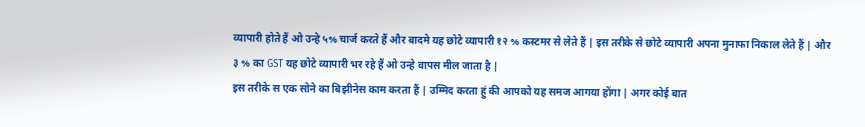व्यापारी होते हैं ओ उन्हे ५% चार्ज करते हैं और बादमे यह छोटे व्यापारी १२ % कस्टमर से लेते हैं | इस तरीके से छोटे व्यापारी अपना मुनाफा निकाल लेते हैं | और ३ % का GST यह छोटे व्यापारी भर रहे हैं ओ उन्हे वापस मील जाता है |
इस तरीके स एक सोने का बिझीनेस काम करता हैं | उम्मिद करता हुं की आपको यह समज आगया होंगा | अगर कोई बात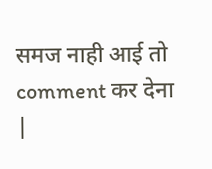समज नाही आई तो comment कर देना |